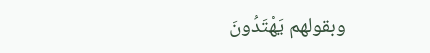وبقولهم يَهْتَدُونَ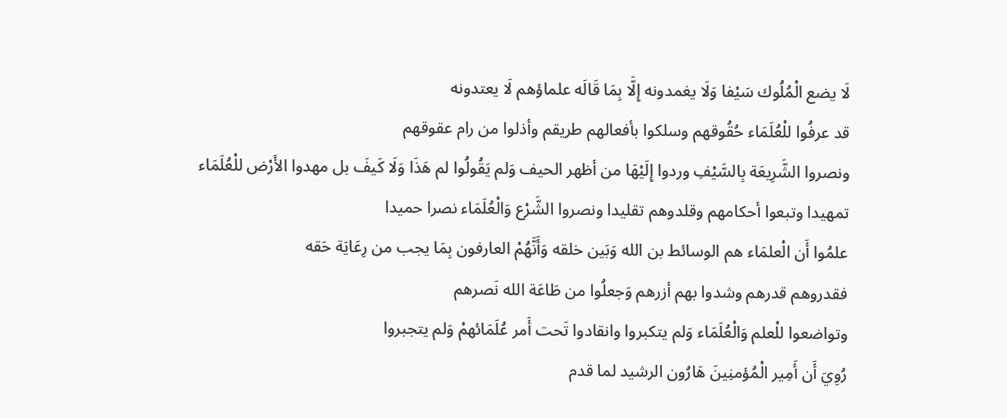لَا يضع الْمُلُوك سَيْفا وَلَا يغمدونه إِلَّا بِمَا قَالَه علماؤهم لَا يعتدونه
قد عرفُوا للْعُلَمَاء حُقُوقهم وسلكوا بأفعالهم طريقم وأذلوا من رام عقوقهم
ونصروا الشَّرِيعَة بِالسَّيْفِ وردوا إِلَيْهَا من أظهر الحيف وَلم يَقُولُوا لم هَذَا وَلَا كَيفَ بل مهدوا الأَرْض للْعُلَمَاء تمهيدا وتبعوا أحكامهم وقلدوهم تقليدا ونصروا الشَّرْع وَالْعُلَمَاء نصرا حميدا
علمُوا أَن الْعلمَاء هم الوسائط بن الله وَبَين خلقه وَأَنَّهُمْ العارفون بِمَا يجب من رِعَايَة حَقه
فقدروهم قدرهم وشدوا بهم أزرهم وَجعلُوا من طَاعَة الله نَصرهم
وتواضعوا للْعلم وَالْعُلَمَاء وَلم يتكبروا وانقادوا تَحت أَمر عُلَمَائهمْ وَلم يتجبروا
رُوِيَ أَن أَمِير الْمُؤمنِينَ هَارُون الرشيد لما قدم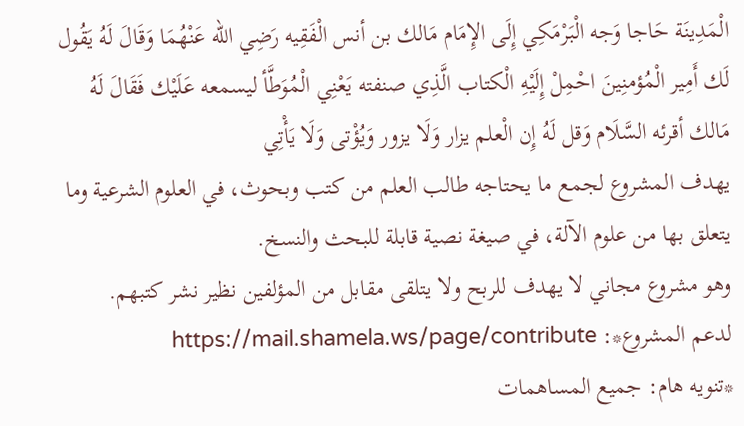الْمَدِينَة حَاجا وَجه الْبَرْمَكِي إِلَى الإِمَام مَالك بن أنس الْفَقِيه رَضِي الله عَنْهُمَا وَقَالَ لَهُ يَقُول لَك أَمِير الْمُؤمنِينَ احْمِلْ إِلَيْهِ الْكتاب الَّذِي صنفته يَعْنِي الْمُوَطَّأ ليسمعه عَلَيْك فَقَالَ لَهُ مَالك أقرئه السَّلَام وَقل لَهُ إِن الْعلم يزار وَلَا يزور وَيُؤْتى وَلَا يَأْتِي
يهدف المشروع لجمع ما يحتاجه طالب العلم من كتب وبحوث، في العلوم الشرعية وما يتعلق بها من علوم الآلة، في صيغة نصية قابلة للبحث والنسخ.
وهو مشروع مجاني لا يهدف للربح ولا يتلقى مقابل من المؤلفين نظير نشر كتبهم.
لدعم المشروع*: https://mail.shamela.ws/page/contribute
*تنويه هام: جميع المساهمات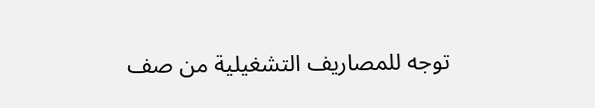توجه للمصاريف التشغيلية من صف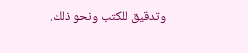وتدقيق للكتب ونحو ذلك.